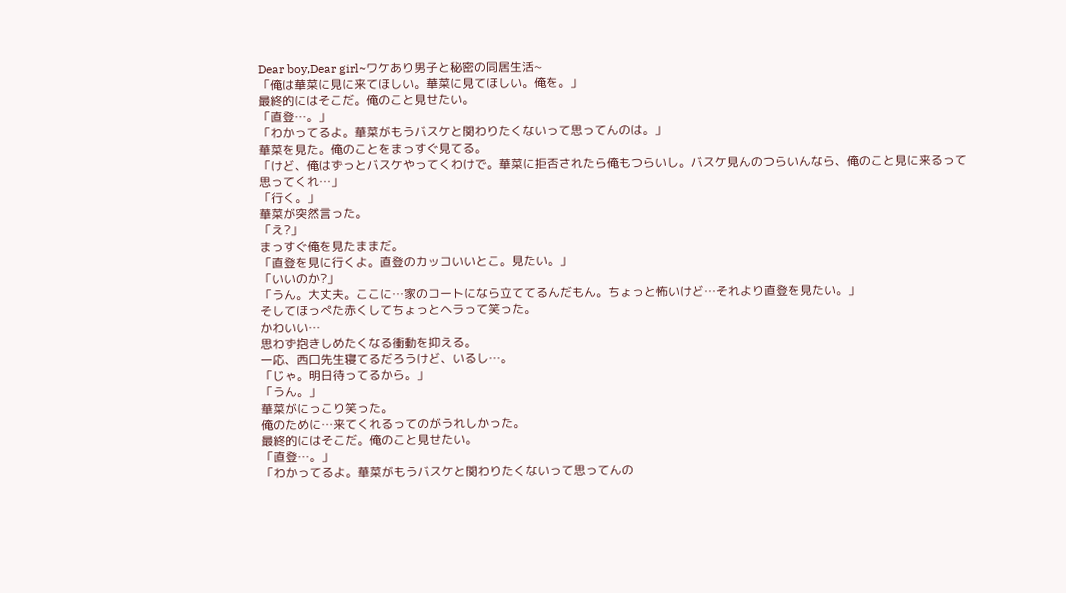Dear boy,Dear girl~ワケあり男子と秘密の同居生活~
「俺は華菜に見に来てほしい。華菜に見てほしい。俺を。」
最終的にはそこだ。俺のこと見せたい。
「直登…。」
「わかってるよ。華菜がもうバスケと関わりたくないって思ってんのは。」
華菜を見た。俺のことをまっすぐ見てる。
「けど、俺はずっとバスケやってくわけで。華菜に拒否されたら俺もつらいし。バスケ見んのつらいんなら、俺のこと見に来るって思ってくれ…」
「行く。」
華菜が突然言った。
「え?」
まっすぐ俺を見たままだ。
「直登を見に行くよ。直登のカッコいいとこ。見たい。」
「いいのか?」
「うん。大丈夫。ここに…家のコートになら立ててるんだもん。ちょっと怖いけど…それより直登を見たい。」
そしてほっぺた赤くしてちょっとヘラって笑った。
かわいい…
思わず抱きしめたくなる衝動を抑える。
一応、西口先生寝てるだろうけど、いるし…。
「じゃ。明日待ってるから。」
「うん。」
華菜がにっこり笑った。
俺のために…来てくれるってのがうれしかった。
最終的にはそこだ。俺のこと見せたい。
「直登…。」
「わかってるよ。華菜がもうバスケと関わりたくないって思ってんの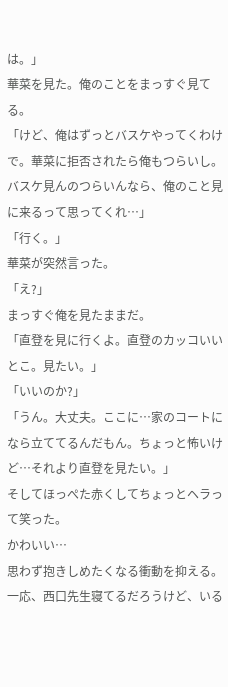は。」
華菜を見た。俺のことをまっすぐ見てる。
「けど、俺はずっとバスケやってくわけで。華菜に拒否されたら俺もつらいし。バスケ見んのつらいんなら、俺のこと見に来るって思ってくれ…」
「行く。」
華菜が突然言った。
「え?」
まっすぐ俺を見たままだ。
「直登を見に行くよ。直登のカッコいいとこ。見たい。」
「いいのか?」
「うん。大丈夫。ここに…家のコートになら立ててるんだもん。ちょっと怖いけど…それより直登を見たい。」
そしてほっぺた赤くしてちょっとヘラって笑った。
かわいい…
思わず抱きしめたくなる衝動を抑える。
一応、西口先生寝てるだろうけど、いる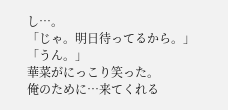し…。
「じゃ。明日待ってるから。」
「うん。」
華菜がにっこり笑った。
俺のために…来てくれる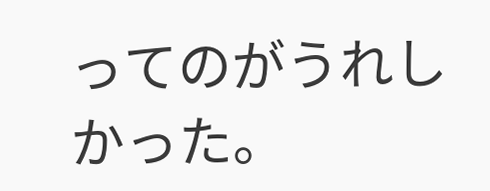ってのがうれしかった。